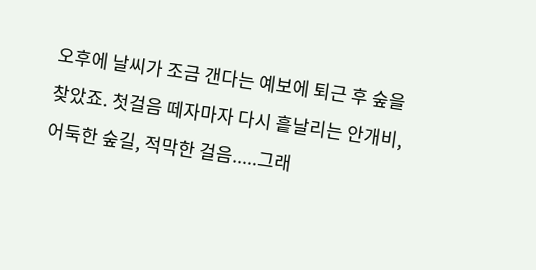오후에 날씨가 조금 갠다는 예보에 퇴근 후 숲을 찾았죠. 첫걸음 떼자마자 다시 흩날리는 안개비, 어둑한 숲길, 적막한 걸음.....그래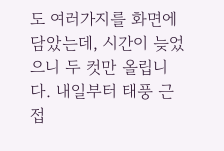도 여러가지를 화면에 담았는데, 시간이 늦었으니 두 컷만 올립니다. 내일부터 태풍 근접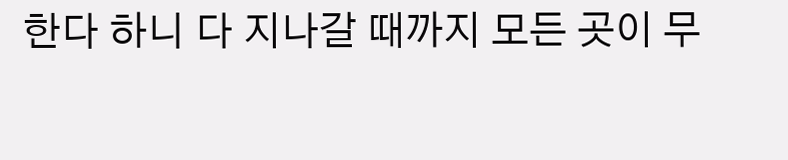한다 하니 다 지나갈 때까지 모든 곳이 무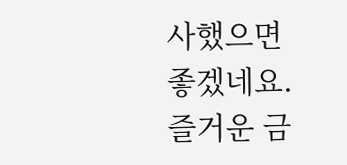사했으면 좋겠네요. 즐거운 금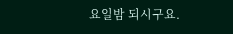요일밤 되시구요.